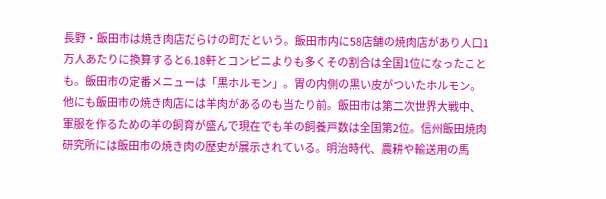長野・飯田市は焼き肉店だらけの町だという。飯田市内に58店舗の焼肉店があり人口1万人あたりに換算すると6.18軒とコンビニよりも多くその割合は全国1位になったことも。飯田市の定番メニューは「黒ホルモン」。胃の内側の黒い皮がついたホルモン。他にも飯田市の焼き肉店には羊肉があるのも当たり前。飯田市は第二次世界大戦中、軍服を作るための羊の飼育が盛んで現在でも羊の飼養戸数は全国第2位。信州飯田焼肉研究所には飯田市の焼き肉の歴史が展示されている。明治時代、農耕や輸送用の馬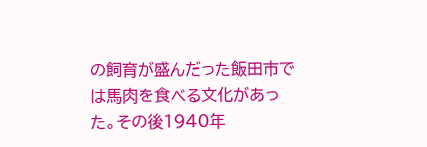の飼育が盛んだった飯田市では馬肉を食べる文化があった。その後1940年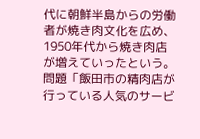代に朝鮮半島からの労働者が焼き肉文化を広め、1950年代から焼き肉店が増えていったという。問題「飯田市の精肉店が行っている人気のサービ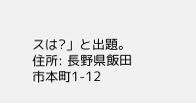スは?」と出題。
住所: 長野県飯田市本町1-12